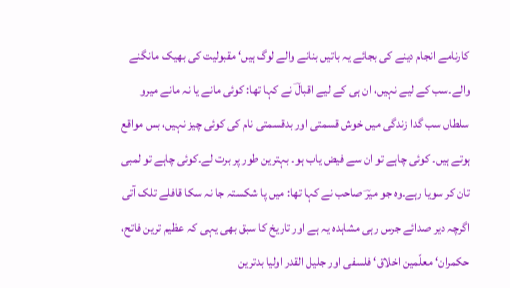کارنامے انجام دینے کی بجائے یہ باتیں بنانے والے لوگ ہیں‘ مقبولیت کی بھیک مانگنے والے۔سب کے لیے نہیں، ان ہی کے لیے اقبالؔ نے کہا تھا: کوئی مانے یا نہ مانے میرو سلطاں سب گدا زندگی میں خوش قسمتی اور بدقسمتی نام کی کوئی چیز نہیں، بس مواقع ہوتے ہیں۔ کوئی چاہے تو ان سے فیض یاب ہو۔ بہترین طور پر برت لے۔کوئی چاہے تو لمبی تان کر سویا رہے۔وہ جو میرؔ صاحب نے کہا تھا: میں پا شکستہ جا نہ سکا قافلے تلک آتی اگرچہ دیر صدائے جرس رہی مشاہدہ یہ ہے اور تاریخ کا سبق بھی یہی کہ عظیم ترین فاتح، حکمران‘ معلّمین اخلاق‘ فلسفی اور جلیل القدر اولیا بدترین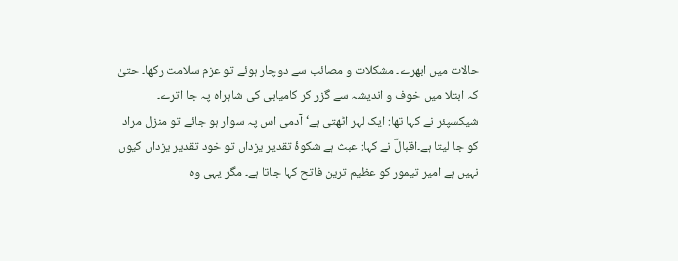حالات میں ابھرے۔ مشکلات و مصائب سے دوچار ہوئے تو عزم سلامت رکھا۔ حتیٰ کہ ابتلا میں خوف و اندیشہ سے گزر کر کامیابی کی شاہراہ پہ جا اترے۔ شیکسپئر نے کہا تھا: ایک لہر اٹھتی ہے‘ آدمی اس پہ سوار ہو جائے تو منزل مراد کو جا لیتا ہے۔اقبالؔ نے کہا: عبث ہے شکوۂ تقدیر یزداں تو خود تقدیر یزداں کیوں نہیں ہے امیر تیمور کو عظیم ترین فاتح کہا جاتا ہے۔ مگر یہی وہ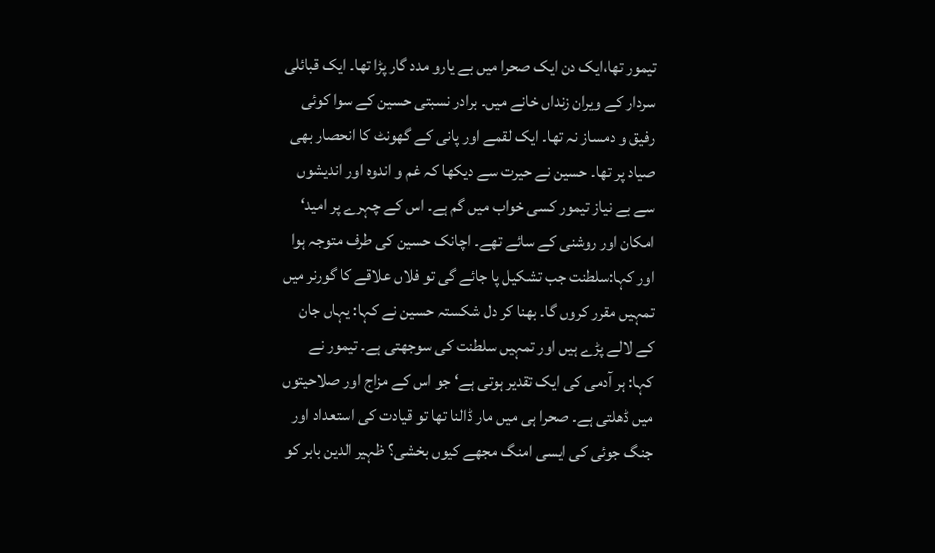تیمور تھا،ایک دن ایک صحرا میں بے یارو مدد گار پڑا تھا۔ ایک قبائلی سردار کے ویران زنداں خانے میں۔ برادر نسبتی حسین کے سوا کوئی رفیق و دمساز نہ تھا۔ ایک لقمے اور پانی کے گھونٹ کا انحصار بھی صیاد پر تھا۔ حسین نے حیرت سے دیکھا کہ غم و اندوہ اور اندیشوں سے بے نیاز تیمور کسی خواب میں گم ہے۔ اس کے چہرے پر امید‘ امکان اور روشنی کے سائے تھے۔ اچانک حسین کی طرف متوجہ ہوا اور کہا:سلطنت جب تشکیل پا جائے گی تو فلاں علاقے کا گورنر میں تمہیں مقرر کروں گا۔ بھنا کر دل شکستہ حسین نے کہا: یہاں جان کے لالے پڑے ہیں اور تمہیں سلطنت کی سوجھتی ہے۔ تیمور نے کہا: ہر آدمی کی ایک تقدیر ہوتی ہے‘ جو اس کے مزاج اور صلاحیتوں میں ڈھلتی ہے۔ صحرا ہی میں مار ڈالنا تھا تو قیادت کی استعداد اور جنگ جوئی کی ایسی امنگ مجھے کیوں بخشی؟ ظہیر الدین بابر کو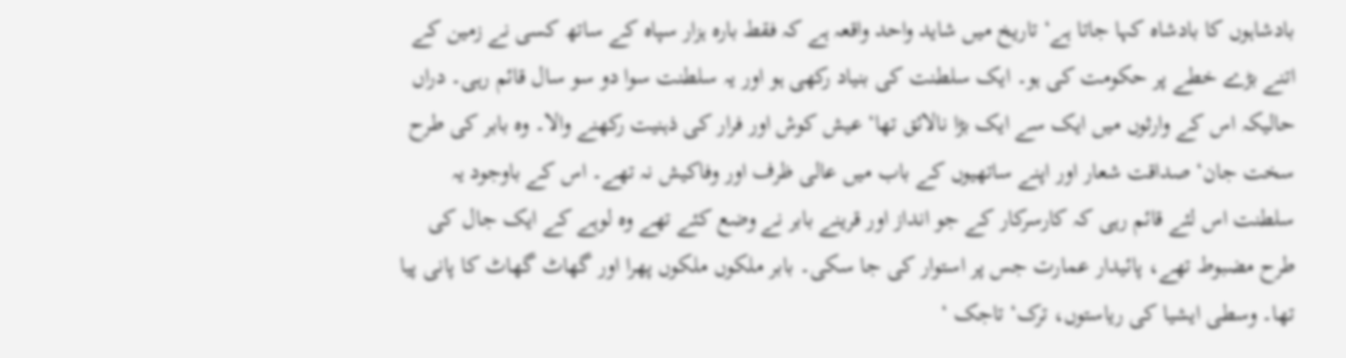بادشاہوں کا بادشاہ کہا جاتا ہے‘ تاریخ میں شاید واحد واقعہ ہے کہ فقط بارہ ہزار سپاہ کے ساتھ کسی نے زمین کے اتنے بڑے خطے پر حکومت کی ہو۔ ایک سلطنت کی بنیاد رکھی ہو اور یہ سلطنت سوا دو سو سال قائم رہی۔ دراں حالیکہ اس کے وارثوں میں ایک سے ایک بڑا نالائق تھا‘ عیش کوش اور فرار کی ذہنیت رکھنے والا۔ وہ بابر کی طرح سخت جان‘ صداقت شعار اور اپنے ساتھیوں کے باب میں عالی ظرف اور وفاکیش نہ تھے۔ اس کے باوجود یہ سلطنت اس لئے قائم رہی کہ کارسرکار کے جو انداز اور قرینے بابر نے وضع کئے تھے وہ لوہے کے ایک جال کی طرح مضبوط تھے، پائیدار عمارت جس پر استوار کی جا سکی۔ بابر ملکوں ملکوں پھرا اور گھاٹ گھاٹ کا پانی پیا تھا۔ وسطی ایشیا کی ریاستوں، ترک‘ تاجک ‘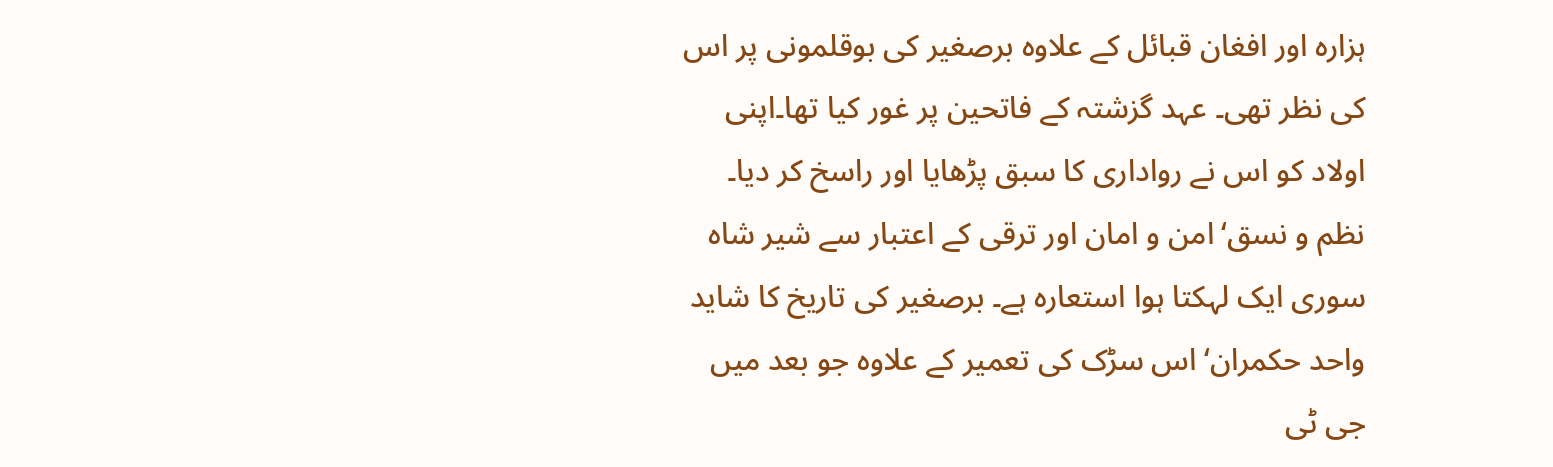ہزارہ اور افغان قبائل کے علاوہ برصغیر کی بوقلمونی پر اس کی نظر تھی۔ عہد گزشتہ کے فاتحین پر غور کیا تھا۔اپنی اولاد کو اس نے رواداری کا سبق پڑھایا اور راسخ کر دیا۔ نظم و نسق‘امن و امان اور ترقی کے اعتبار سے شیر شاہ سوری ایک لہکتا ہوا استعارہ ہے۔ برصغیر کی تاریخ کا شاید واحد حکمران‘ اس سڑک کی تعمیر کے علاوہ جو بعد میں جی ٹی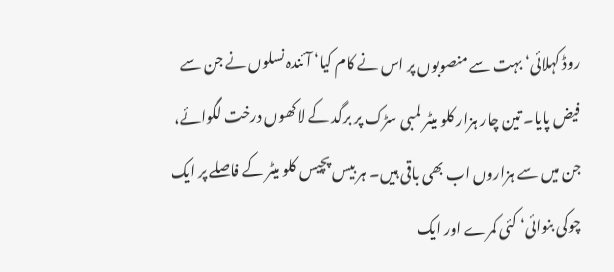روڈ کہلائی‘ بہت سے منصوبوں پر اس نے کام کیا‘ آئندہ نسلوں نے جن سے فیض پایا۔ تین چار ہزار کلو میٹر لمبی سڑک پر برگد کے لاکھوں درخت لگوائے، جن میں سے ہزاروں اب بھی باقی ہیں۔ ہر بیس پچیس کلو میٹر کے فاصلے پر ایک چوکی بنوائی‘ کئی کمرے اور ایک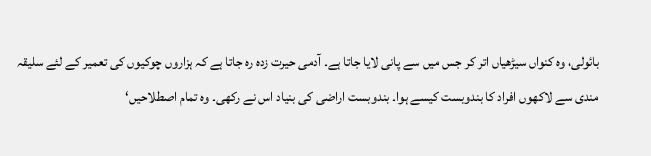بائولی، وہ کنواں سیڑھیاں اتر کر جس میں سے پانی لایا جاتا ہے۔ آدمی حیرت زدہ رہ جاتا ہے کہ ہزاروں چوکیوں کی تعمیر کے لئے سلیقہ مندی سے لاکھوں افراد کا بندوبست کیسے ہوا۔ بندوبست اراضی کی بنیاد اس نے رکھی۔ وہ تمام اصطلاحیں‘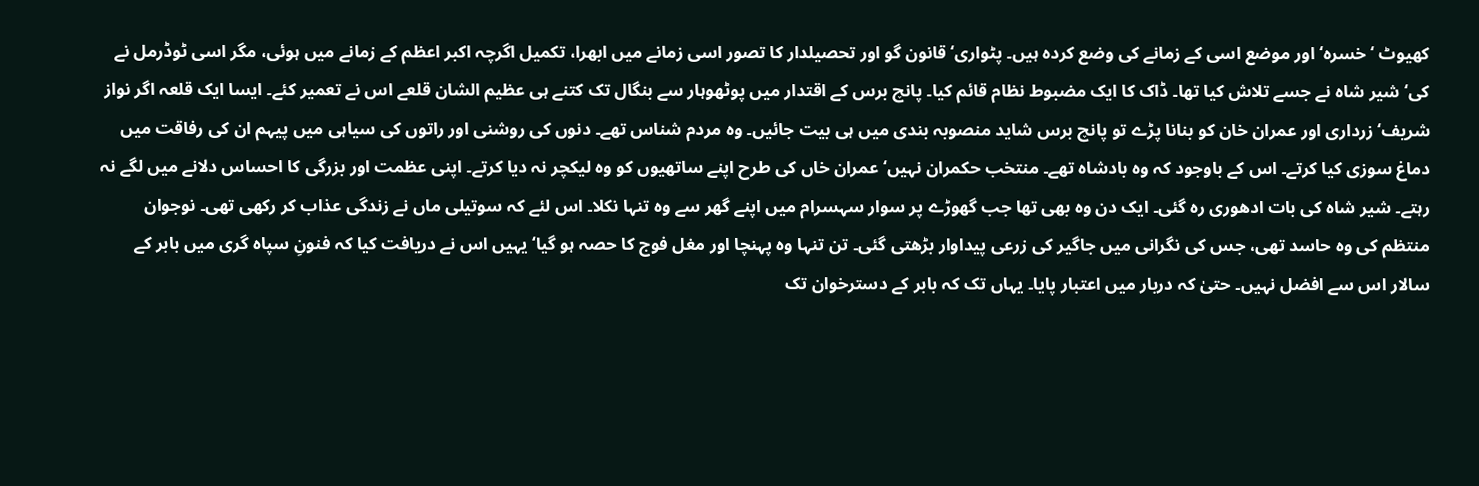کھیوٹ ‘ خسرہ‘ اور موضع اسی کے زمانے کی وضع کردہ ہیں۔ پٹواری‘ قانون گو اور تحصیلدار کا تصور اسی زمانے میں ابھرا، تکمیل اگرچہ اکبر اعظم کے زمانے میں ہوئی، مگر اسی ٹوڈرمل نے کی‘ شیر شاہ نے جسے تلاش کیا تھا۔ ڈاک کا ایک مضبوط نظام قائم کیا۔ پانچ برس کے اقتدار میں پوٹھوہار سے بنگال تک کتنے ہی عظیم الشان قلعے اس نے تعمیر کئے۔ ایسا ایک قلعہ اگر نواز شریف‘ زرداری اور عمران خان کو بنانا پڑے تو پانچ برس شاید منصوبہ بندی میں ہی بیت جائیں۔ وہ مردم شناس تھے۔ دنوں کی روشنی اور راتوں کی سیاہی میں پیہم ان کی رفاقت میں دماغ سوزی کیا کرتے۔ اس کے باوجود کہ وہ بادشاہ تھے۔ منتخب حکمران نہیں‘ عمران خاں کی طرح اپنے ساتھیوں کو وہ لیکچر نہ دیا کرتے۔ اپنی عظمت اور بزرگی کا احساس دلانے میں لگے نہ رہتے۔ شیر شاہ کی بات ادھوری رہ گئی۔ ایک دن وہ بھی تھا جب گھوڑے پر سوار سہسرام میں اپنے گھر سے وہ تنہا نکلا۔ اس لئے کہ سوتیلی ماں نے زندگی عذاب کر رکھی تھی۔ نوجوان منتظم کی وہ حاسد تھی، جس کی نگرانی میں جاگیر کی زرعی پیداوار بڑھتی گئی۔ تن تنہا وہ پہنچا اور مغل فوج کا حصہ ہو گیا‘ یہیں اس نے دریافت کیا کہ فنونِ سپاہ گری میں بابر کے سالار اس سے افضل نہیں۔ حتیٰ کہ دربار میں اعتبار پایا۔ یہاں تک کہ بابر کے دسترخوان تک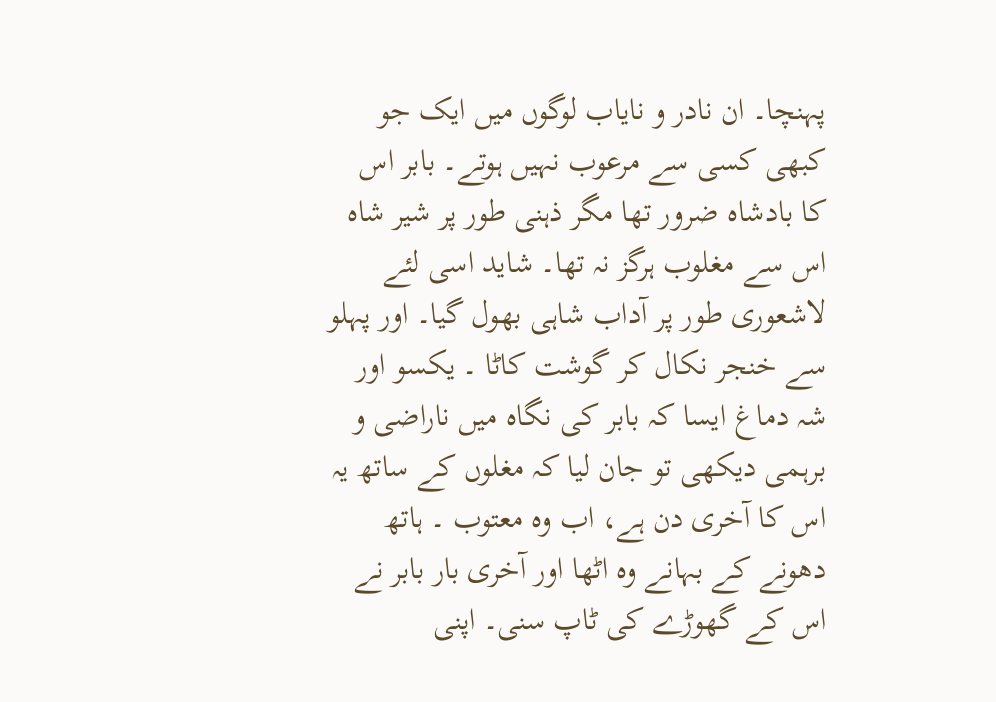پہنچا۔ ان نادر و نایاب لوگوں میں ایک جو کبھی کسی سے مرعوب نہیں ہوتے۔ بابر اس کا بادشاہ ضرور تھا مگر ذہنی طور پر شیر شاہ اس سے مغلوب ہرگز نہ تھا۔ شاید اسی لئے لاشعوری طور پر آداب شاہی بھول گیا۔ اور پہلو سے خنجر نکال کر گوشت کاٹا ۔ یکسو اور شہ دماغ ایسا کہ بابر کی نگاہ میں ناراضی و برہمی دیکھی تو جان لیا کہ مغلوں کے ساتھ یہ اس کا آخری دن ہے، اب وہ معتوب ۔ ہاتھ دھونے کے بہانے وہ اٹھا اور آخری بار بابر نے اس کے گھوڑے کی ٹاپ سنی۔ اپنی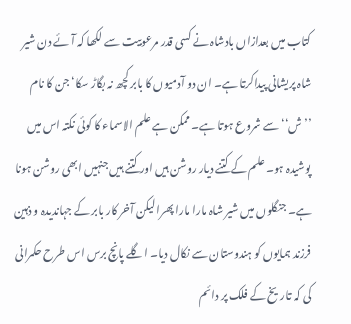کتاب میں بعدازاں بادشاہ نے کسی قدر مرعوبیت سے لکھا کہ آئے دن شیر شاہ پریشانی پیداکرتا ہے۔ ان دو آدمیوں کا بابر کچھ نہ بگاڑ سکا‘ جن کا نام ’’ش‘‘ سے شروع ہوتا ہے۔ ممکن ہے علم الاسماء کا کوئی نکتہ اس میں پوشیدہ ہو۔ علم کے کتنے دیار روشن ہیں اور کتنے ہیں جنہیں ابھی روشن ہونا ہے۔ جنگلوں میں شیر شاہ مارا مارا پھرا لیکن آخر کار بابر کے جہاندیدہ و ذہین فرزند ہمایوں کو ہندوستان سے نکال دیا۔ اگلے پانچ برس اس طرح حکمرانی کی کہ تاریخ کے فلک پر دائم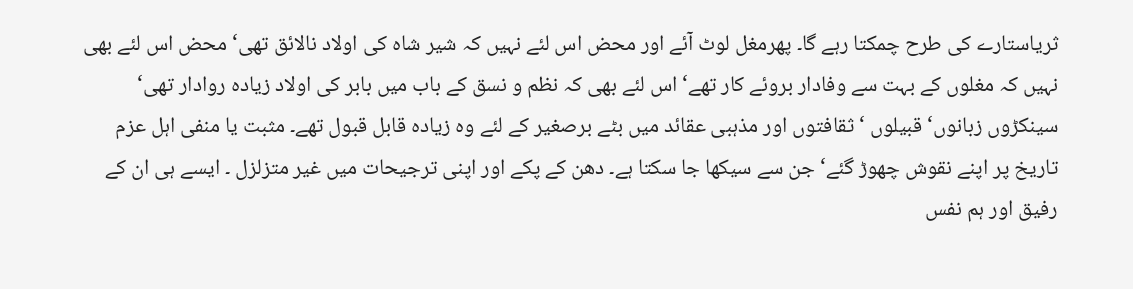ثریاستارے کی طرح چمکتا رہے گا۔ پھرمغل لوٹ آئے اور محض اس لئے نہیں کہ شیر شاہ کی اولاد نالائق تھی‘ محض اس لئے بھی نہیں کہ مغلوں کے بہت سے وفادار بروئے کار تھے‘ اس لئے بھی کہ نظم و نسق کے باب میں بابر کی اولاد زیادہ روادار تھی‘ سینکڑوں زبانوں‘ قبیلوں ‘ ثقافتوں اور مذہبی عقائد میں بٹے برصغیر کے لئے وہ زیادہ قابل قبول تھے۔ مثبت یا منفی اہل عزم تاریخ پر اپنے نقوش چھوڑ گئے‘ جن سے سیکھا جا سکتا ہے۔ دھن کے پکے اور اپنی ترجیحات میں غیر متزلزل ۔ ایسے ہی ان کے رفیق اور ہم نفس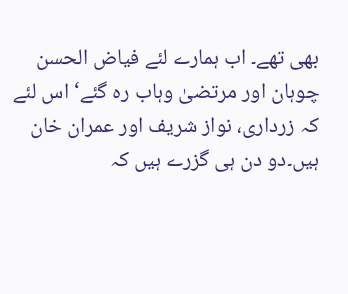بھی تھے۔ اب ہمارے لئے فیاض الحسن چوہان اور مرتضیٰ وہاب رہ گئے‘ اس لئے کہ زرداری، نواز شریف اور عمران خان ہیں۔دو دن ہی گزرے ہیں کہ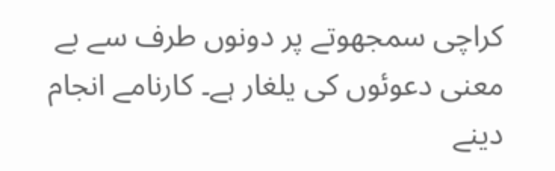کراچی سمجھوتے پر دونوں طرف سے بے معنی دعوئوں کی یلغار ہے۔ کارنامے انجام دینے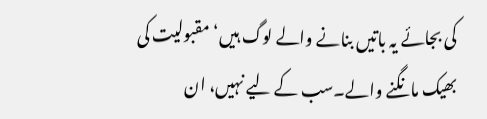کی بجائے یہ باتیں بنانے والے لوگ ہیں‘ مقبولیت کی بھیک مانگنے والے۔سب کے لیے نہیں، ان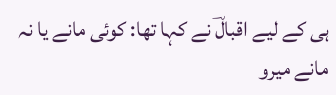ہی کے لیے اقبالؔ نے کہا تھا: کوئی مانے یا نہ مانے میرو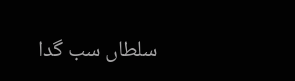سلطاں سب گدا